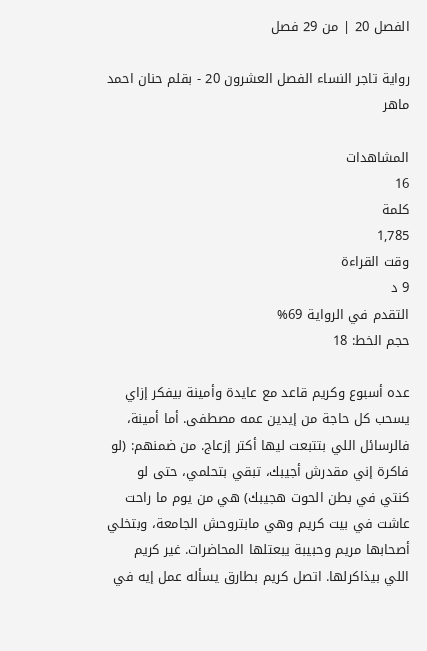الفصل 20 | من 29 فصل

رواية تاجر النساء الفصل العشرون 20 - بقلم حنان احمد ماهر

المشاهدات
16
كلمة
1,785
وقت القراءة
9 د
التقدم في الرواية 69%
حجم الخط: 18

عده أسبوع وكريم قاعد مع عايدة وأمينة بيفكر إزاي يسحب كل حاجة من إيدين عمه مصطفى. أما أمينة، فالرسائل اللي بتتبعت ليها أكتر إزعاج. من ضمنهم: (لو فاكرة إني مقدرش أجيبك، تبقي بتحلمي، حتى لو كنتي في بطن الحوت هجيبك) هي من يوم ما راحت عاشت في بيت كريم وهي مابتروحش الجامعة، وبتخلي أصحابها مريم وحبيبة يبعتلها المحاضرات. غير كريم اللي بيذاكرلها. اتصل كريم بطارق يسأله عمل إيه في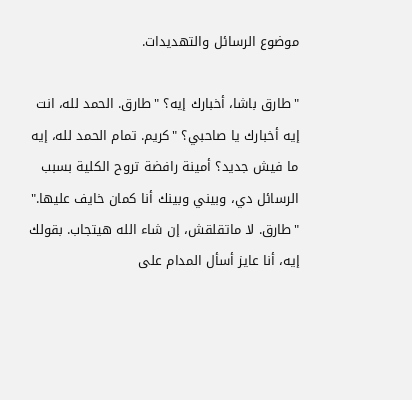موضوع الرسائل والتهديدات.

"طارق باشا، أخبارك إيه؟ "طارق. الحمد لله، انت إيه أخبارك يا صاحبي؟ "كريم. تمام الحمد لله، إيه ما فيش جديد؟ أمينة رافضة تروح الكلية بسبب الرسائل دي، وبيني وبينك أنا كمان خايف عليها." "طارق. لا ماتقلقش، إن شاء الله هيتجاب. بقولك إيه، أنا عايز أسأل المدام على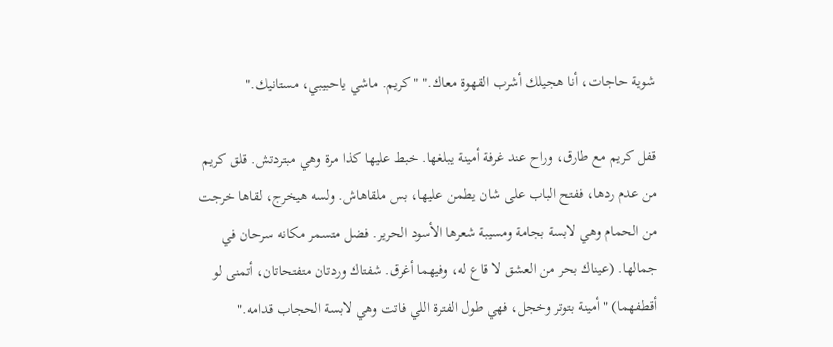شوية حاجات، أنا هجيلك أشرب القهوة معاك." "كريم. ماشي ياحبيبي، مستانيك."

قفل كريم مع طارق، وراح عند غرفة أمينة يبلغها. خبط عليها كذا مرة وهي مبتردتش. قلق كريم من عدم ردها، ففتح الباب على شان يطمن عليها، بس ملقاهاش. ولسه هيخرج، لقاها خرجت من الحمام وهي لابسة بجامة ومسيبة شعرها الأسود الحرير. فضل متسمر مكانه سرحان في جمالها. (عيناك بحر من العشق لا قاع له، وفيهما أغرق. شفتاك وردتان متفتحاتان، أتمنى لو أقطفهما) "أمينة بتوتر وخجل، فهي طول الفترة اللي فاتت وهي لابسة الحجاب قدامه."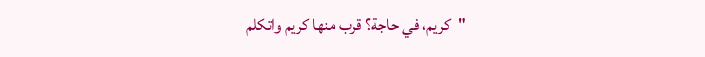"كريم، في حاجة؟ قرب منها كريم واتكلم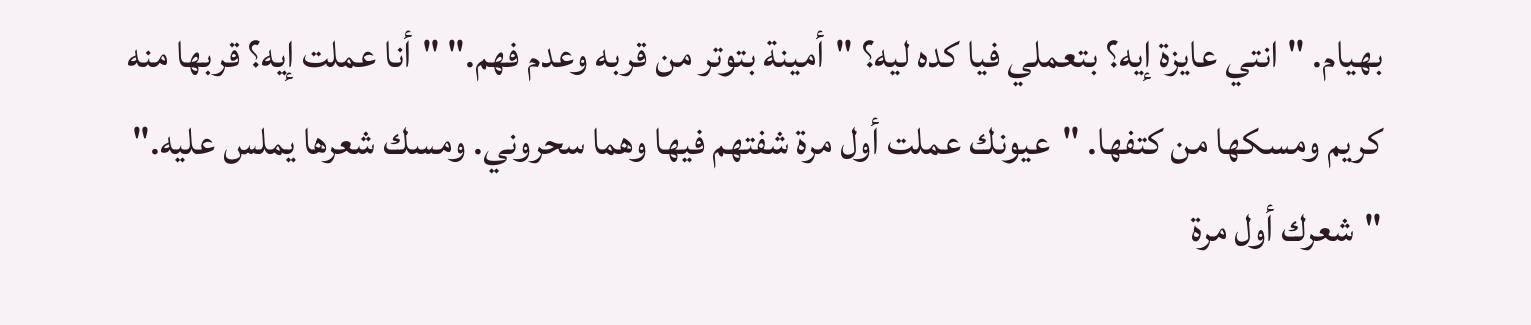بهيام. "انتي عايزة إيه؟ بتعملي فيا كده ليه؟ "أمينة بتوتر من قربه وعدم فهم." "أنا عملت إيه؟ قربها منه كريم ومسكها من كتفها. "عيونك عملت أول مرة شفتهم فيها وهما سحروني. ومسك شعرها يملس عليه." "شعرك أول مرة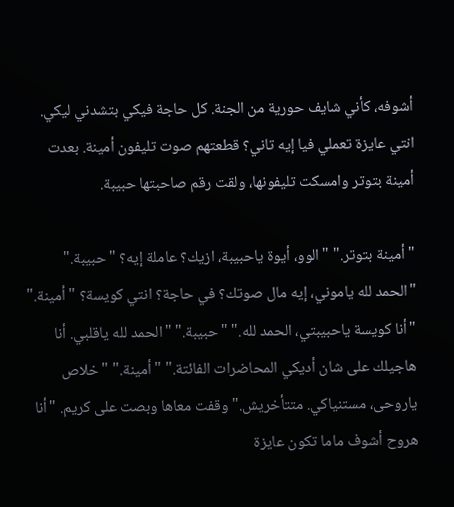أشوفه، كأني شايف حورية من الجنة. كل حاجة فيكي بتشدني ليكي. انتي عايزة تعملي فيا إيه تاني؟ قطعتهم صوت تليفون أمينة. بعدت أمينة بتوتر وامسكت تليفونها، ولقت رقم صاحبتها حبيبة.

"أمينة بتوتر." "الوو، أيوة ياحبيبة، ازيك؟ عاملة إيه؟ "حبيبة." "الحمد لله ياموني، إيه مال صوتك؟ في حاجة؟ انتي كويسة؟ "أمينة." "أنا كويسة ياحبيبتي، الحمد لله." "حبيبة." "الحمد لله ياقلبي. أنا هاجيلك على شان أديكي المحاضرات الفائتة." "أمينة." "خلاص ياروحى، مستنياكي. متتأخريش." وقفت معاها وبصت على كريم. "أنا هروح أشوف ماما تكون عايزة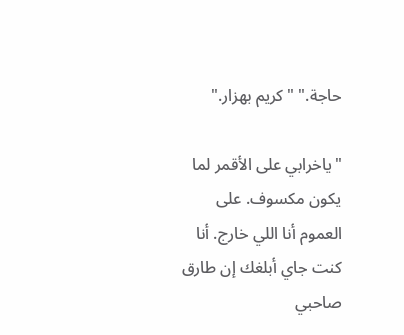حاجة." "كريم بهزار."

"ياخرابي على الأقمر لما يكون مكسوف. على العموم أنا اللي خارج. أنا كنت جاي أبلغك إن طارق صاحبي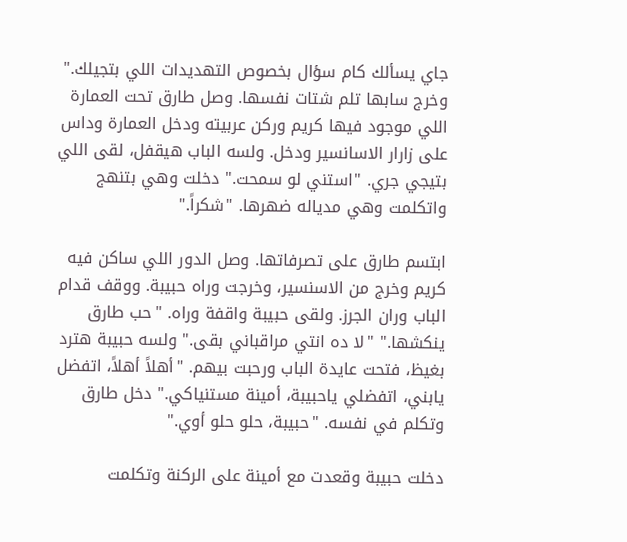جاي يسألك كام سؤال بخصوص التهديدات اللي بتجيلك." وخرج سابها تلم شتات نفسها. وصل طارق تحت العمارة اللي موجود فيها كريم وركن عربيته ودخل العمارة وداس على زارار الاسانسير ودخل. ولسه الباب هيقفل، لقى اللي بتيجي جري. "استني لو سمحت." دخلت وهي بتنهج واتكلمت وهي مدياله ضهرها. "شكراً."

ابتسم طارق على تصرفاتها. وصل الدور اللي ساكن فيه كريم وخرج من الاسنسير، وخرجت وراه حبيبة. ووقف قدام الباب وران الجرز. ولقى حبيبة واقفة وراه. "حب طارق ينكشها." "لا ده انتي مراقباني بقى." ولسه حبيبة هترد بغيظ، فتحت عايدة الباب ورحبت بيهم. "أهلاً أهلاً، اتفضل يابني، اتفضلي ياحبيبة، أمينة مستنياكي." دخل طارق وتكلم في نفسه. "حبيبة، حلو حلو أوي."

دخلت حبيبة وقعدت مع أمينة على الركنة وتكلمت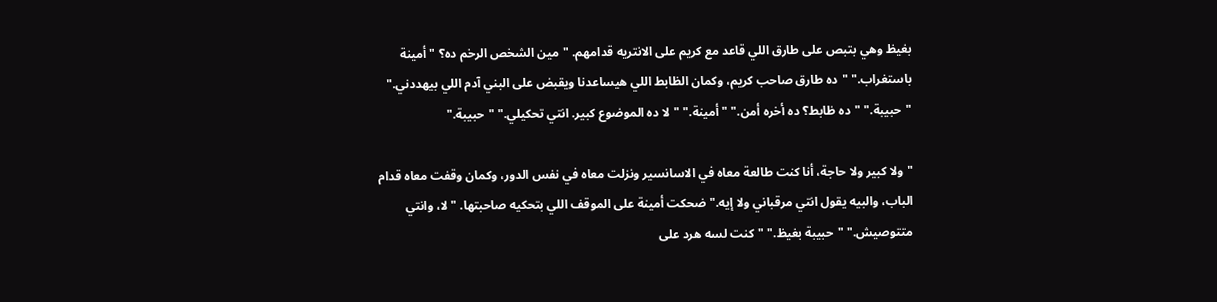بغيظ وهي بتبص على طارق اللي قاعد مع كريم على الانتريه قدامهم. "مين الشخص الرخم ده؟ "أمينة باستغراب." "ده طارق صاحب كريم، وكمان الظابط اللي هيساعدنا ويقبض على البني آدم اللي بيهددني." "حبيبة." "ده ظابط؟ ده أخره أمن." "أمينة." "لا ده الموضوع كبير. انتي تحكيلي." "حبيبة."

"ولا كبير ولا حاجة، أنا كنت طالعة معاه في الاسانسير ونزلت معاه في نفس الدور، وكمان وقفت معاه قدام الباب، والبيه يقول انتي مرقباني ولا إيه." ضحكت أمينة على الموقف اللي بتحكيه صاحبتها. "لا، وانتي متتوصيش." "حبيبة بغيظ." "كنت لسه هرد على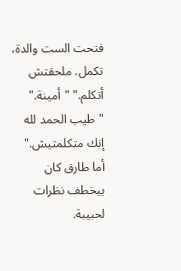فتحت الست والدة، تكمل. ملحقتش أتكلم." "أمينة." "طيب الحمد لله إنك متكلمتيش." أما طارق كان بيخطف نظرات لحبيبة.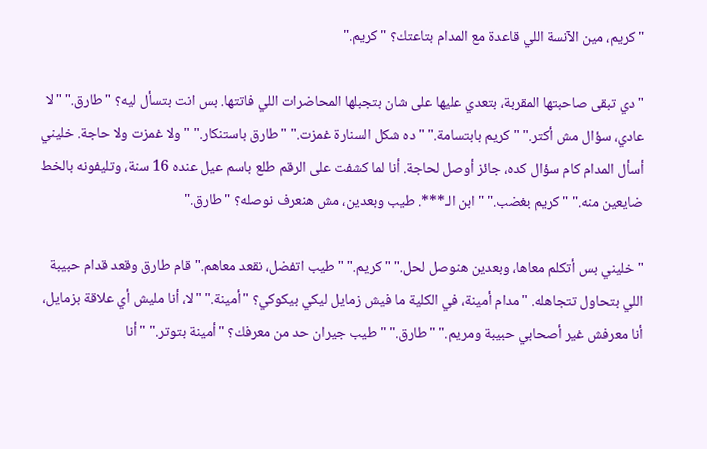"كريم، مين الآنسة اللي قاعدة مع المدام بتاعتك؟ "كريم."

"دي تبقى صاحبتها المقربة، بتعدي عليها على شان بتجبلها المحاضرات اللي فاتتها. بس انت بتسأل ليه؟ "طارق." "لا عادي، سؤال مش أكتر." "كريم بابتسامة." "ده شكل السنارة غمزت." "طارق باستنكار." "ولا غمزت ولا حاجة. خليني أسأل المدام كام سؤال كده، جائز أوصل لحاجة. أنا لما كشفت على الرقم طلع باسم عيل عنده 16 سنة، وتليفونه بالخط ضايعين منه." "كريم بغضب." "ابن الـ***. طيب وبعدين، مش هنعرف نوصله؟ "طارق."

"خليني بس أتكلم معاها، وبعدين هنوصل لحل." "كريم." "طيب اتفضل، نقعد معاهم." قام طارق وقعد قدام حبيبة اللي بتحاول تتجاهله. "مدام أمينة، في الكلية ما فيش زمايل ليكي بيكوكي؟ "أمينة." "لا، أنا مليش أي علاقة بزمايل، أنا معرفش غير أصحابي حبيبة ومريم." "طارق." "طيب جيران حد من معرفك؟ "أمينة بتوتر." "أنا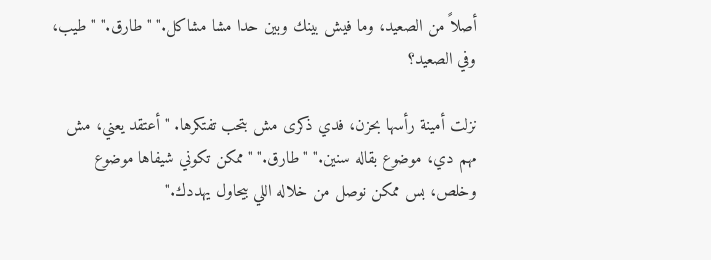أصلاً من الصعيد، وما فيش بينك وبين حدا مشا مشاكل." "طارق." "طيب، وفي الصعيد؟

نزلت أمينة رأسها بحزن، فدي ذكرى مش بتحب تفتكرها. "أعتقد يعني، مش مهم دي، موضوع بقاله سنين." "طارق." "ممكن تكوني شيفاها موضوع وخلص، بس ممكن نوصل من خلاله اللي بيحاول يهددك."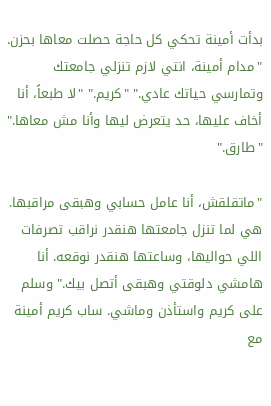بدأت أمينة تحكي كل حاجة حصلت معاها بحزن. "مدام أمينة، انتي لازم تنزلي جامعتك وتمارسي حياتك عادي." "كريم." "لا طبعاً، أنا أخاف عليها، حد يتعرض ليها وأنا مش معاها." "طارق."

"ماتقلقش، أنا عامل حسابي وهبقى مراقبها. هي لما تنزل جامعتها هنقدر نراقب تصرفات اللي حواليها، وساعتها هنقدر نوقعه. أنا هامشي دلوقتي وهبقى أتصل بيك." وسلم على كريم واستأذن وماشي. ساب كريم أمينة مع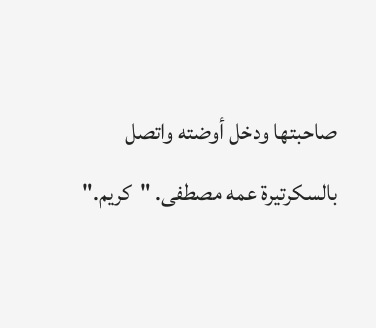صاحبتها ودخل أوضته واتصل بالسكرتيرة عمه مصطفى. "كريم."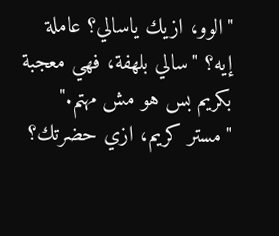"الوو، ازيك ياسالي؟ عاملة إيه؟ "سالي بلهفة، فهي معجبة بكريم بس هو مش مهتم." "مستر كريم، ازي حضرتك؟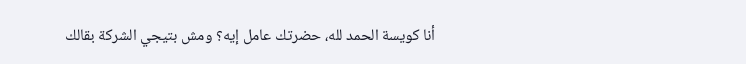أنا كويسة الحمد لله، حضرتك عامل إيه؟ ومش بتيجي الشركة بقالك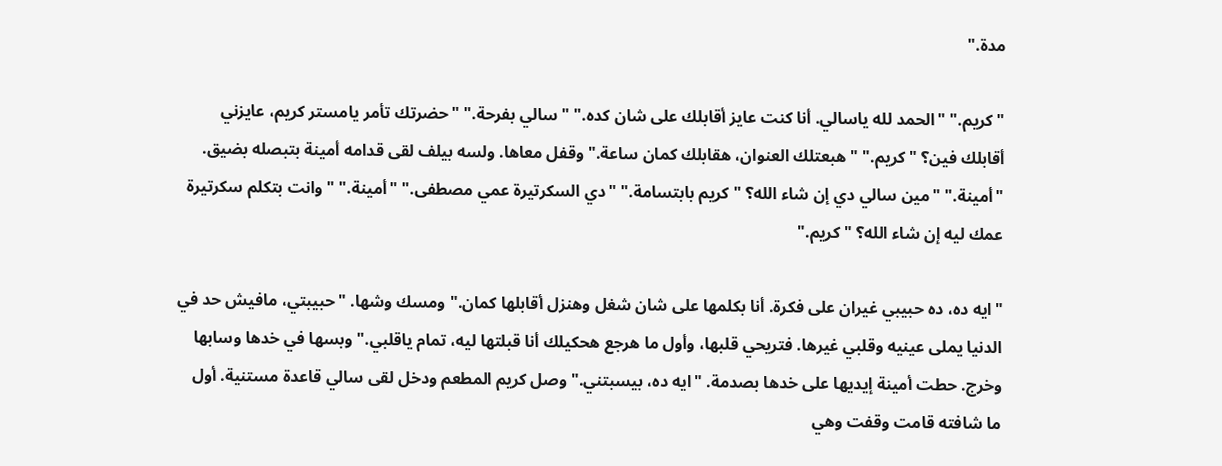مدة."

"كريم." "الحمد لله ياسالي. أنا كنت عايز أقابلك على شان كده." "سالي بفرحة." "حضرتك تأمر يامستر كريم، عايزني أقابلك فين؟ "كريم." "هبعتلك العنوان، هقابلك كمان ساعة." وقفل معاها. ولسه بيلف لقى قدامه أمينة بتبصله بضيق. "أمينة." "مين سالي دي إن شاء الله؟ "كريم بابتسامة." "دي السكرتيرة عمي مصطفى." "أمينة." "وانت بتكلم سكرتيرة عمك ليه إن شاء الله؟ "كريم."

"ايه ده، ده حبيبي غيران على فكرة. أنا بكلمها على شان شغل وهنزل أقابلها كمان." ومسك وشها. "حبيبتي، مافيش حد في الدنيا يملى عينيه وقلبي غيرها. فتريحي قلبها، وأول ما هرجع هحكيلك أنا قبلتها ليه، تمام ياقلبي." وبسها في خدها وسابها وخرج. حطت أمينة إيديها على خدها بصدمة. "ايه ده، بيسبتني." وصل كريم المطعم ودخل لقى سالي قاعدة مستنية. أول ما شافته قامت وقفت وهي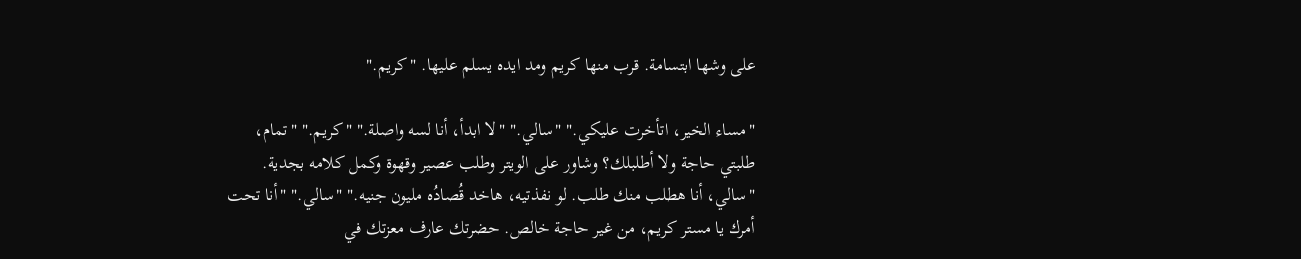على وشها ابتسامة. قرب منها كريم ومد ايده يسلم عليها. "كريم."

"مساء الخير، اتأخرت عليكي." "سالي." "لا ابدأ، أنا لسه واصلة." "كريم." "تمام، طلبتي حاجة ولا أطلبلك؟ وشاور على الويتر وطلب عصير وقهوة وكمل كلامه بجدية. "سالي، أنا هطلب منك طلب. لو نفذتيه، هاخد قُصادُه مليون جنيه." "سالي." "أنا تحت أمرك يا مستر كريم، من غير حاجة خالص. حضرتك عارف معزتك في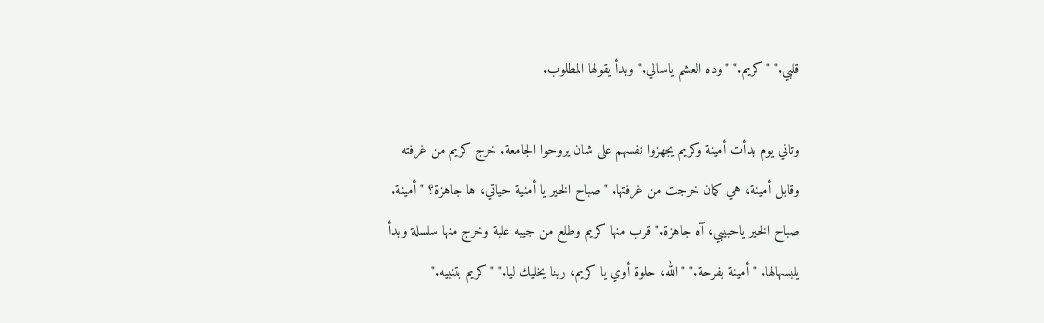قلبي." "كريم." "وده العشم ياسالي." وبدأ يقولها المطلوب.

وتاني يوم بدأت أمينة وكريم يجهزوا نفسهم على شان يروحوا الجامعة. خرج كريم من غرفته وقابل أمينة، هي كمان خرجت من غرفتها. "صباح الخير يا أمنية حياتي، ها جاهزة؟ "أمينة. صباح الخير ياحبيبي، آه جاهزة." قرب منها كريم وطلع من جيبه علبة وخرج منها سلسلة وبدأ يلبسهالها. "أمينة بفرحة." "الله، حلوة أوي يا كريم، ربنا يخليك ليا." "كريم بتنبيه."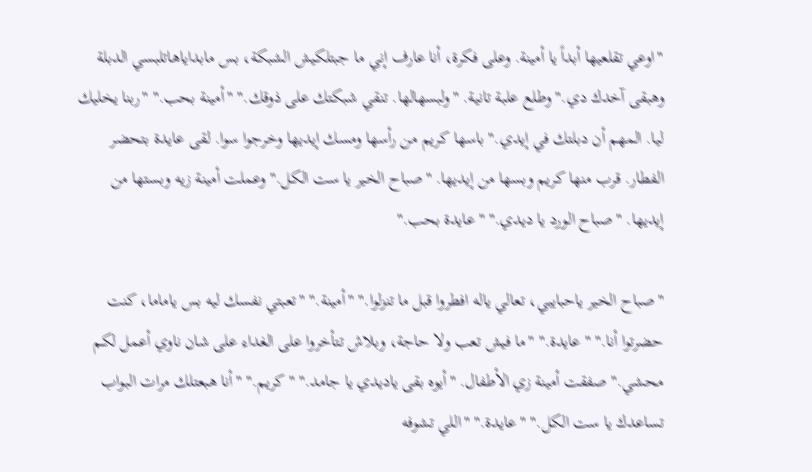"اوعي تقلعيها أبداً يا أمينة. وعلى فكرة، أنا عارف إني ما جبتلكيش الشبكة، بس مابداياهاتلبسي الدبلة وهبقى آخدك دي." وطلع علبة تانية. "ولبسهالها. تنقي شبكتك على ذوقك." "أمينة بحب." "ربنا يخليك ليا. المهم أن دبلتك في إيدي." باسها كريم من رأسها ومسك إيديها وخرجوا سوا. لقى عايدة بتحضر الفطار. قرب منها كريم وبسها من إيديها. "صباح الخير يا ست الكل." وعملت أمينة زيه وبستها من إيديها. "صباح الورد يا ديدي." "عايدة بحب."

"صباح الخير ياحبايبي، تعالي ياله افطروا قبل ما تنزلوا." "أمينة." "تعبتي نفسك ليه بس ياماما، كنت حضرتوا أنا." "عايدة." "ما فيش تعب ولا حاجة، وبلاش تتأخروا على الغداء على شان ناوي أعمل لكم محشي." صفقت أمينة زي الأطفال. "أيوه بقى ياديدي يا جامد." "كريم." "أنا هبعتلك مرات البواب تساعدك يا ست الكل." "عايدة." "اللي تشوفه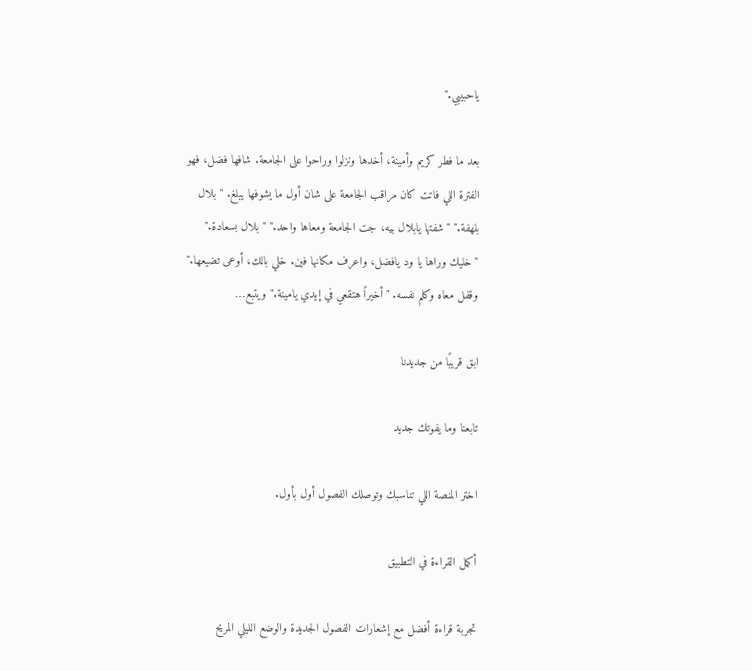ياحبيبي."

بعد ما فطر كريم وأمينة، أخدها ونزلوا وراحوا على الجامعة. شافها فضل، فهو الفترة اللي فاتت كان مراقب الجامعة على شان أول ما يشوفها يبلغ. "بلال بلهفة." "شفتها يابلال بيه، جت الجامعة ومعاها واحد." "بلال بسعادة." "خليك وراها يا ود يافضل، واعرف مكانها فين. خلي بالك، أوعى تضيعها." وقفل معاه وكلم نفسه. "أخيراً هتقعي في إيدي يامينة." ويتبع…

ابق قريبًا من جديدنا

تابعنا وما يفوتك جديد

اختر المنصة اللي تناسبك وتوصلك الفصول أول بأول.

أكمل القراءة في التطبيق

تجربة قراءة أفضل مع إشعارات الفصول الجديدة والوضع الليلي المريح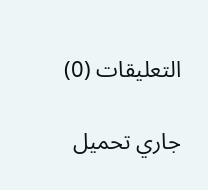التعليقات (0)

جاري تحميل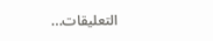التعليقات...